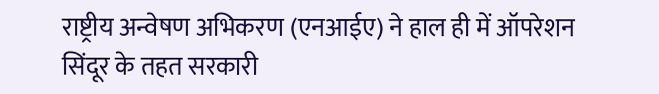राष्ट्रीय अन्वेषण अभिकरण (एनआईए) ने हाल ही में ऑपरेशन सिंदूर के तहत सरकारी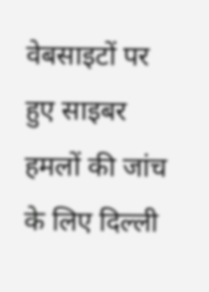वेबसाइटों पर हुए साइबर हमलों की जांच के लिए दिल्ली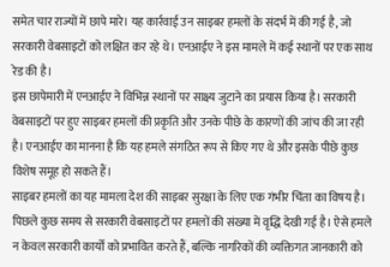समेत चार राज्यों में छापे मारे। यह कार्रवाई उन साइबर हमलों के संदर्भ में की गई है, जो सरकारी वेबसाइटों को लक्षित कर रहे थे। एनआईए ने इस मामले में कई स्थानों पर एक साथ रेड की है।
इस छापेमारी में एनआईए ने विभिन्न स्थानों पर साक्ष्य जुटाने का प्रयास किया है। सरकारी वेबसाइटों पर हुए साइबर हमलों की प्रकृति और उनके पीछे के कारणों की जांच की जा रही है। एनआईए का मानना है कि यह हमले संगठित रूप से किए गए थे और इसके पीछे कुछ विशेष समूह हो सकते हैं।
साइबर हमलों का यह मामला देश की साइबर सुरक्षा के लिए एक गंभीर चिंता का विषय है। पिछले कुछ समय से सरकारी वेबसाइटों पर हमलों की संख्या में वृद्धि देखी गई है। ऐसे हमले न केवल सरकारी कार्यों को प्रभावित करते हैं, बल्कि नागरिकों की व्यक्तिगत जानकारी को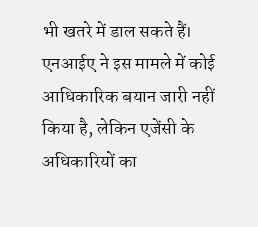भी खतरे में डाल सकते हैं।
एनआईए ने इस मामले में कोई आधिकारिक बयान जारी नहीं किया है, लेकिन एजेंसी के अधिकारियों का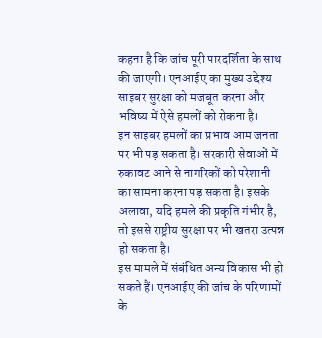कहना है कि जांच पूरी पारदर्शिता के साथ की जाएगी। एनआईए का मुख्य उद्देश्य साइबर सुरक्षा को मजबूत करना और भविष्य में ऐसे हमलों को रोकना है।
इन साइबर हमलों का प्रभाव आम जनता पर भी पड़ सकता है। सरकारी सेवाओं में रुकावट आने से नागरिकों को परेशानी का सामना करना पड़ सकता है। इसके अलावा, यदि हमले की प्रकृति गंभीर है, तो इससे राष्ट्रीय सुरक्षा पर भी खतरा उत्पन्न हो सकता है।
इस मामले में संबंधित अन्य विकास भी हो सकते हैं। एनआईए की जांच के परिणामों के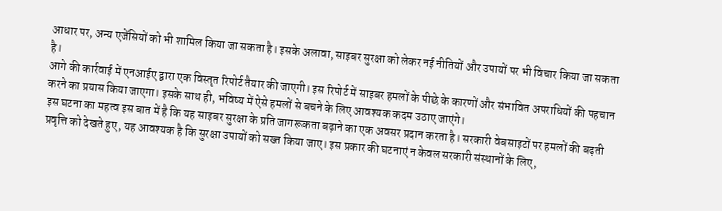आधार पर, अन्य एजेंसियों को भी शामिल किया जा सकता है। इसके अलावा, साइबर सुरक्षा को लेकर नई नीतियों और उपायों पर भी विचार किया जा सकता है।
आगे की कार्रवाई में एनआईए द्वारा एक विस्तृत रिपोर्ट तैयार की जाएगी। इस रिपोर्ट में साइबर हमलों के पीछे के कारणों और संभावित अपराधियों की पहचान करने का प्रयास किया जाएगा। इसके साथ ही, भविष्य में ऐसे हमलों से बचने के लिए आवश्यक कदम उठाए जाएंगे।
इस घटना का महत्व इस बात में है कि यह साइबर सुरक्षा के प्रति जागरूकता बढ़ाने का एक अवसर प्रदान करता है। सरकारी वेबसाइटों पर हमलों की बढ़ती प्रवृत्ति को देखते हुए, यह आवश्यक है कि सुरक्षा उपायों को सख्त किया जाए। इस प्रकार की घटनाएं न केवल सरकारी संस्थानों के लिए,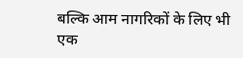बल्कि आम नागरिकों के लिए भी एक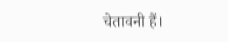चेतावनी हैं।